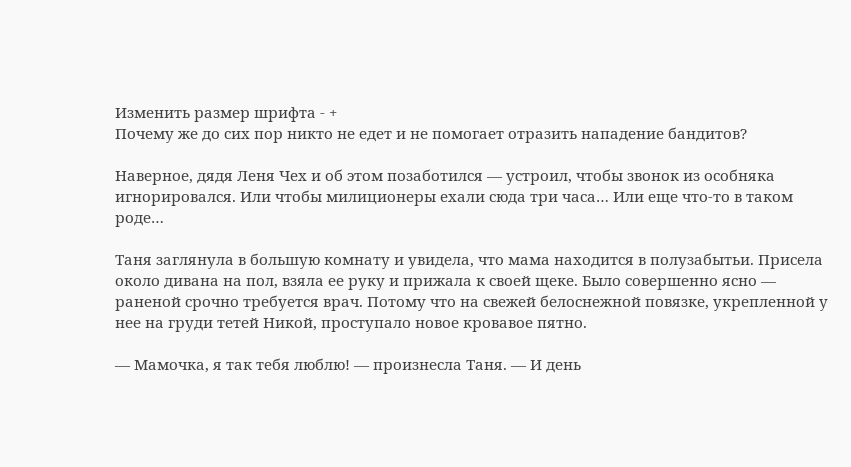Изменить размер шрифта - +
Почему же до сих пор никто не едет и не помогает отразить нападение бандитов?

Наверное, дядя Леня Чех и об этом позаботился — устроил, чтобы звонок из особняка игнорировался. Или чтобы милиционеры ехали сюда три часа… Или еще что-то в таком роде…

Таня заглянула в большую комнату и увидела, что мама находится в полузабытьи. Присела около дивана на пол, взяла ее руку и прижала к своей щеке. Было совершенно ясно — раненой срочно требуется врач. Потому что на свежей белоснежной повязке, укрепленной у нее на груди тетей Никой, проступало новое кровавое пятно.

— Мамочка, я так тебя люблю! — произнесла Таня. — И день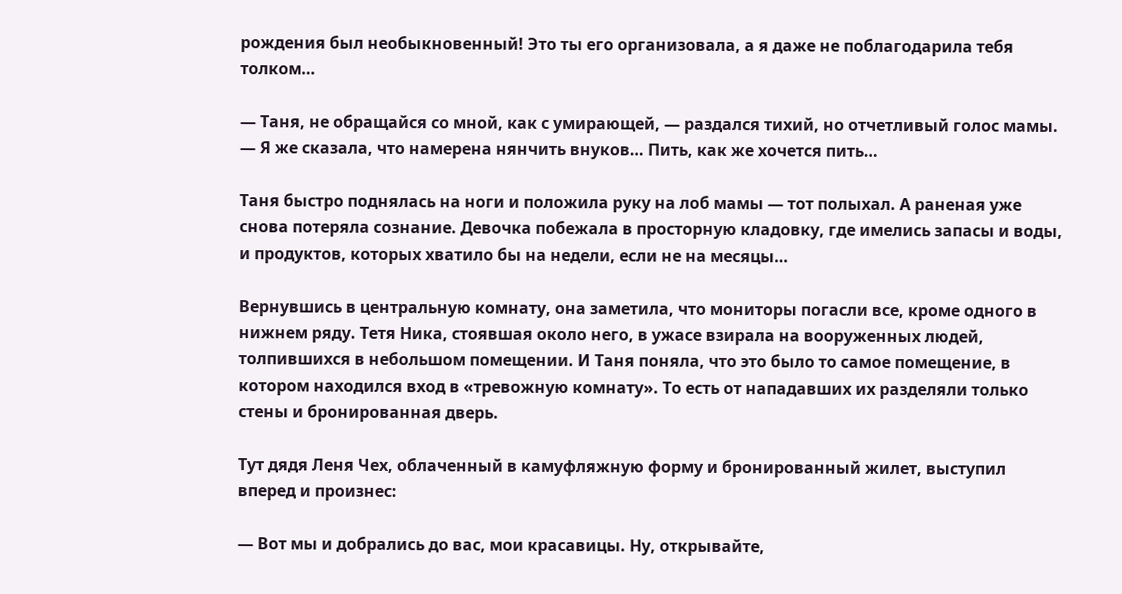рождения был необыкновенный! Это ты его организовала, а я даже не поблагодарила тебя толком…

— Таня, не обращайся со мной, как с умирающей, — раздался тихий, но отчетливый голос мамы. — Я же сказала, что намерена нянчить внуков… Пить, как же хочется пить…

Таня быстро поднялась на ноги и положила руку на лоб мамы — тот полыхал. А раненая уже снова потеряла сознание. Девочка побежала в просторную кладовку, где имелись запасы и воды, и продуктов, которых хватило бы на недели, если не на месяцы…

Вернувшись в центральную комнату, она заметила, что мониторы погасли все, кроме одного в нижнем ряду. Тетя Ника, стоявшая около него, в ужасе взирала на вооруженных людей, толпившихся в небольшом помещении. И Таня поняла, что это было то самое помещение, в котором находился вход в «тревожную комнату». То есть от нападавших их разделяли только стены и бронированная дверь.

Тут дядя Леня Чех, облаченный в камуфляжную форму и бронированный жилет, выступил вперед и произнес:

— Вот мы и добрались до вас, мои красавицы. Ну, открывайте,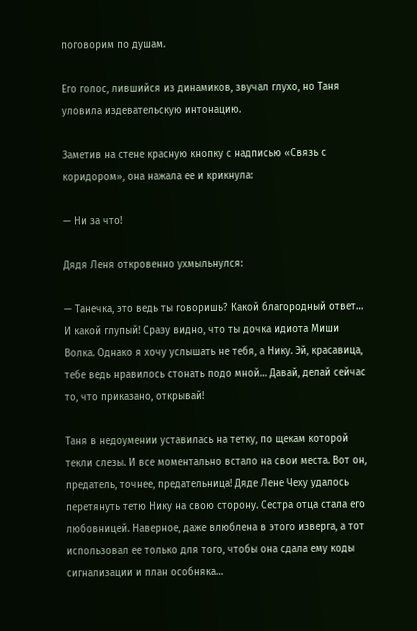поговорим по душам.

Его голос, лившийся из динамиков, звучал глухо, но Таня уловила издевательскую интонацию.

Заметив на стене красную кнопку с надписью «Связь с коридором», она нажала ее и крикнула:

— Ни за что!

Дядя Леня откровенно ухмыльнулся:

— Танечка, это ведь ты говоришь? Какой благородный ответ… И какой глупый! Сразу видно, что ты дочка идиота Миши Волка. Однако я хочу услышать не тебя, а Нику. Эй, красавица, тебе ведь нравилось стонать подо мной… Давай, делай сейчас то, что приказано, открывай!

Таня в недоумении уставилась на тетку, по щекам которой текли слезы. И все моментально встало на свои места. Вот он, предатель, точнее, предательница! Дяде Лене Чеху удалось перетянуть тетю Нику на свою сторону. Сестра отца стала его любовницей. Наверное, даже влюблена в этого изверга, а тот использовал ее только для того, чтобы она сдала ему коды сигнализации и план особняка…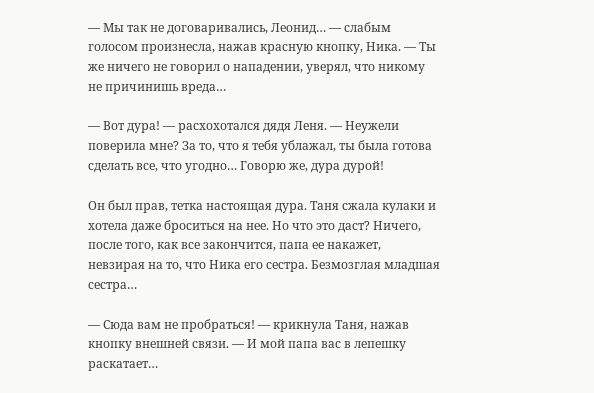— Мы так не договаривались, Леонид… — слабым голосом произнесла, нажав красную кнопку, Ника. — Ты же ничего не говорил о нападении, уверял, что никому не причинишь вреда…

— Вот дура! — расхохотался дядя Леня. — Неужели поверила мне? За то, что я тебя ублажал, ты была готова сделать все, что угодно… Говорю же, дура дурой!

Он был прав, тетка настоящая дура. Таня сжала кулаки и хотела даже броситься на нее. Но что это даст? Ничего, после того, как все закончится, папа ее накажет, невзирая на то, что Ника его сестра. Безмозглая младшая сестра…

— Сюда вам не пробраться! — крикнула Таня, нажав кнопку внешней связи. — И мой папа вас в лепешку раскатает…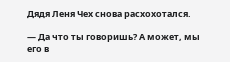Дядя Леня Чех снова расхохотался.

— Да что ты говоришь? А может, мы его в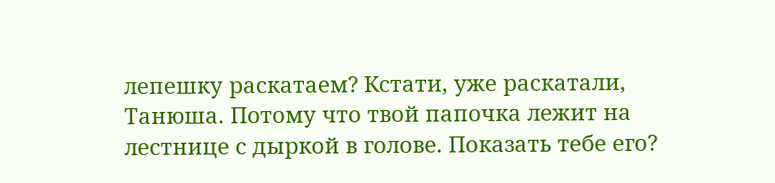лепешку раскатаем? Кстати, уже раскатали, Танюша. Потому что твой папочка лежит на лестнице с дыркой в голове. Показать тебе его?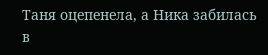Таня оцепенела, а Ника забилась в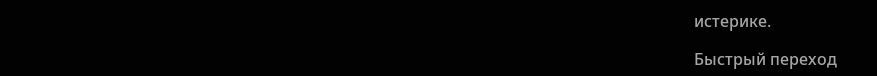истерике.

Быстрый переход